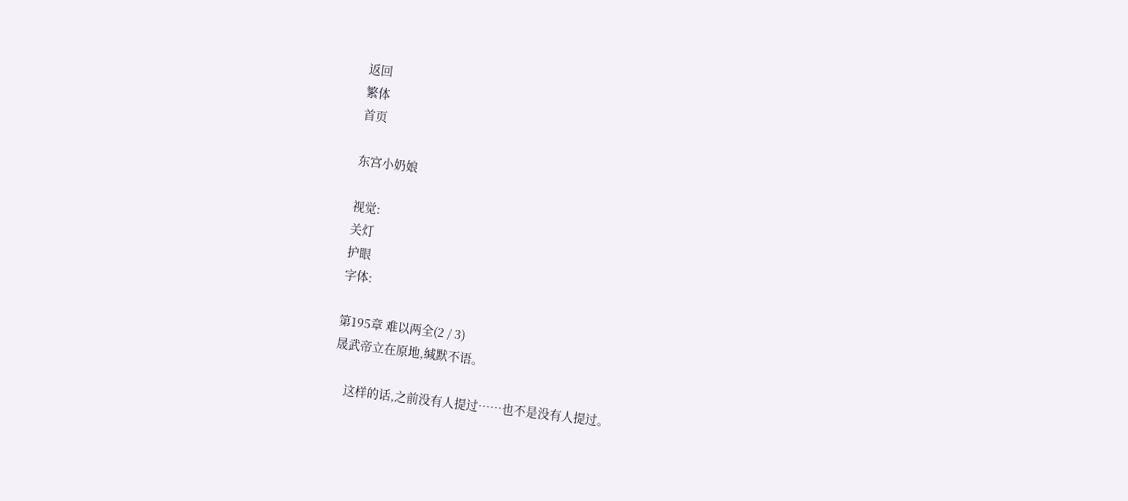返回
繁体
首页

东宫小奶娘

视觉:
关灯
护眼
字体:

第195章 难以两全(2 / 3)
晟武帝立在原地,缄默不语。

    这样的话,之前没有人提过……也不是没有人提过。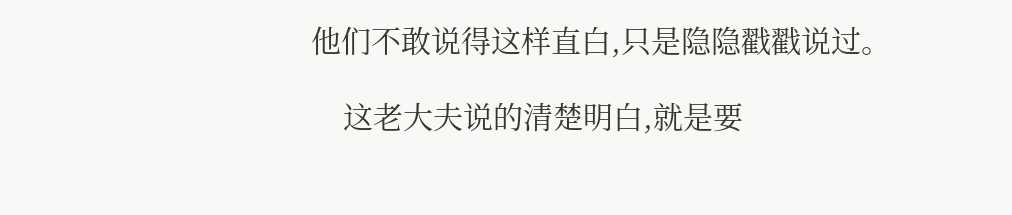他们不敢说得这样直白,只是隐隐戳戳说过。

    这老大夫说的清楚明白,就是要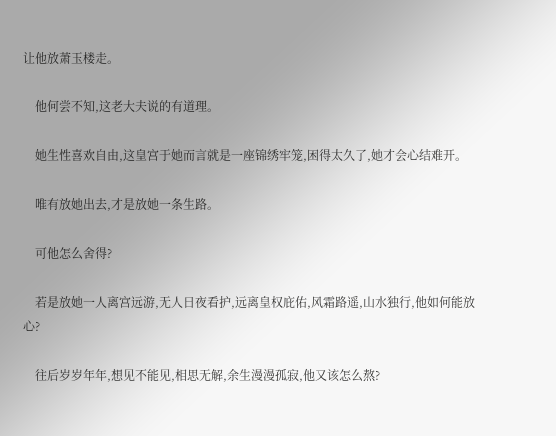让他放萧玉楼走。

    他何尝不知,这老大夫说的有道理。

    她生性喜欢自由,这皇宫于她而言就是一座锦绣牢笼,困得太久了,她才会心结难开。

    唯有放她出去,才是放她一条生路。

    可他怎么舍得?

    若是放她一人离宫远游,无人日夜看护,远离皇权庇佑,风霜路遥,山水独行,他如何能放心?

    往后岁岁年年,想见不能见,相思无解,余生漫漫孤寂,他又该怎么熬?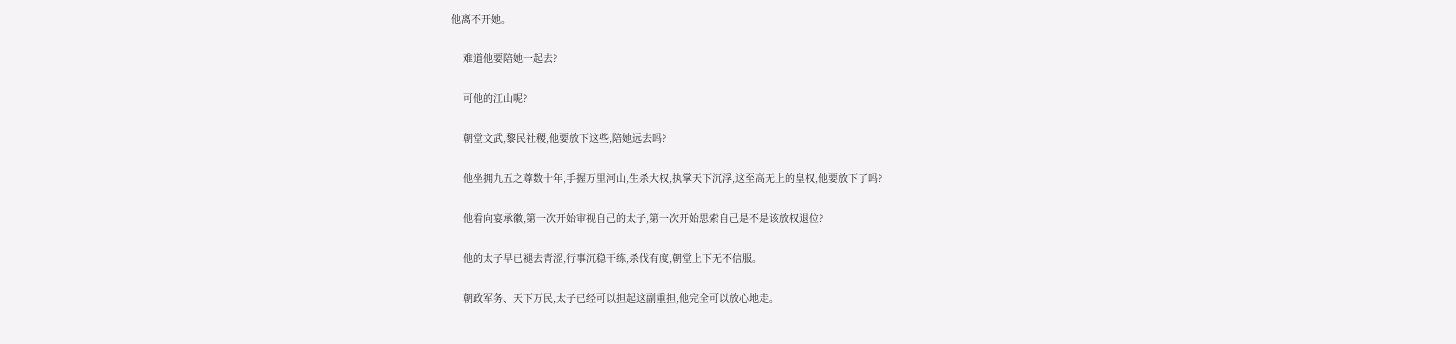他离不开她。

    难道他要陪她一起去?

    可他的江山呢?

    朝堂文武,黎民社稷,他要放下这些,陪她远去吗?

    他坐拥九五之尊数十年,手握万里河山,生杀大权,执掌天下沉浮,这至高无上的皇权,他要放下了吗?

    他看向宴承徽,第一次开始审视自己的太子,第一次开始思索自己是不是该放权退位?

    他的太子早已褪去青涩,行事沉稳干练,杀伐有度,朝堂上下无不信服。

    朝政军务、天下万民,太子已经可以担起这副重担,他完全可以放心地走。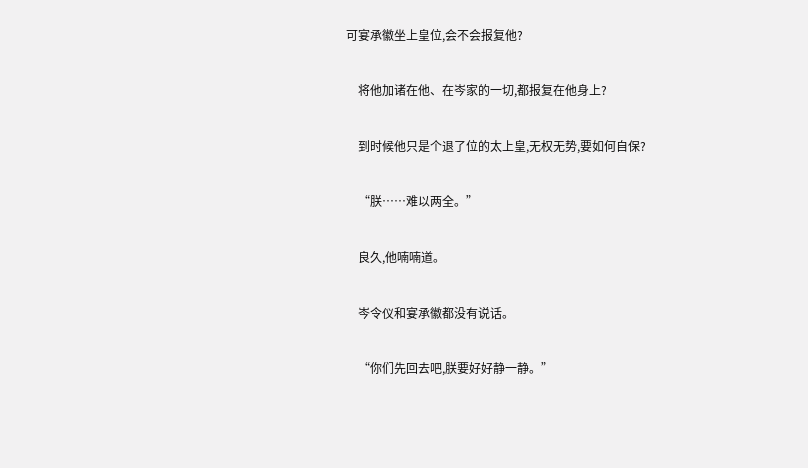可宴承徽坐上皇位,会不会报复他?

    将他加诸在他、在岑家的一切,都报复在他身上?

    到时候他只是个退了位的太上皇,无权无势,要如何自保?

    “朕……难以两全。”

    良久,他喃喃道。

    岑令仪和宴承徽都没有说话。

    “你们先回去吧,朕要好好静一静。”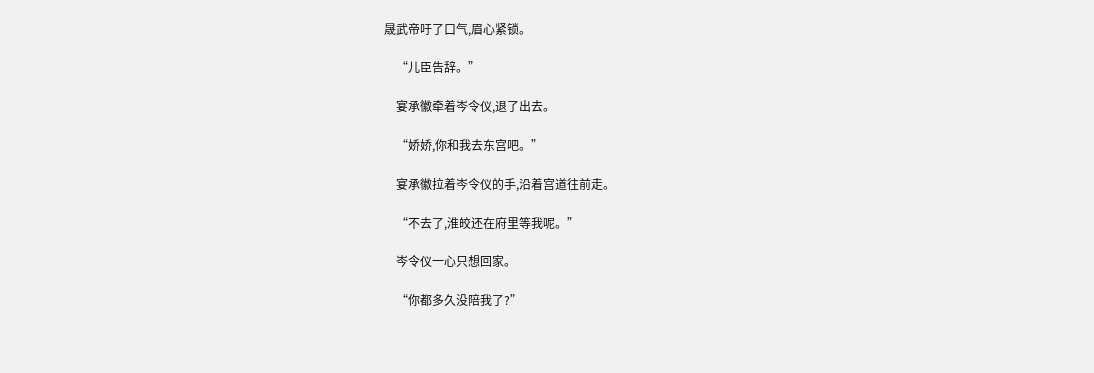晟武帝吁了口气,眉心紧锁。

    “儿臣告辞。”

    宴承徽牵着岑令仪,退了出去。

    “娇娇,你和我去东宫吧。”

    宴承徽拉着岑令仪的手,沿着宫道往前走。

    “不去了,淮皎还在府里等我呢。”

    岑令仪一心只想回家。

    “你都多久没陪我了?”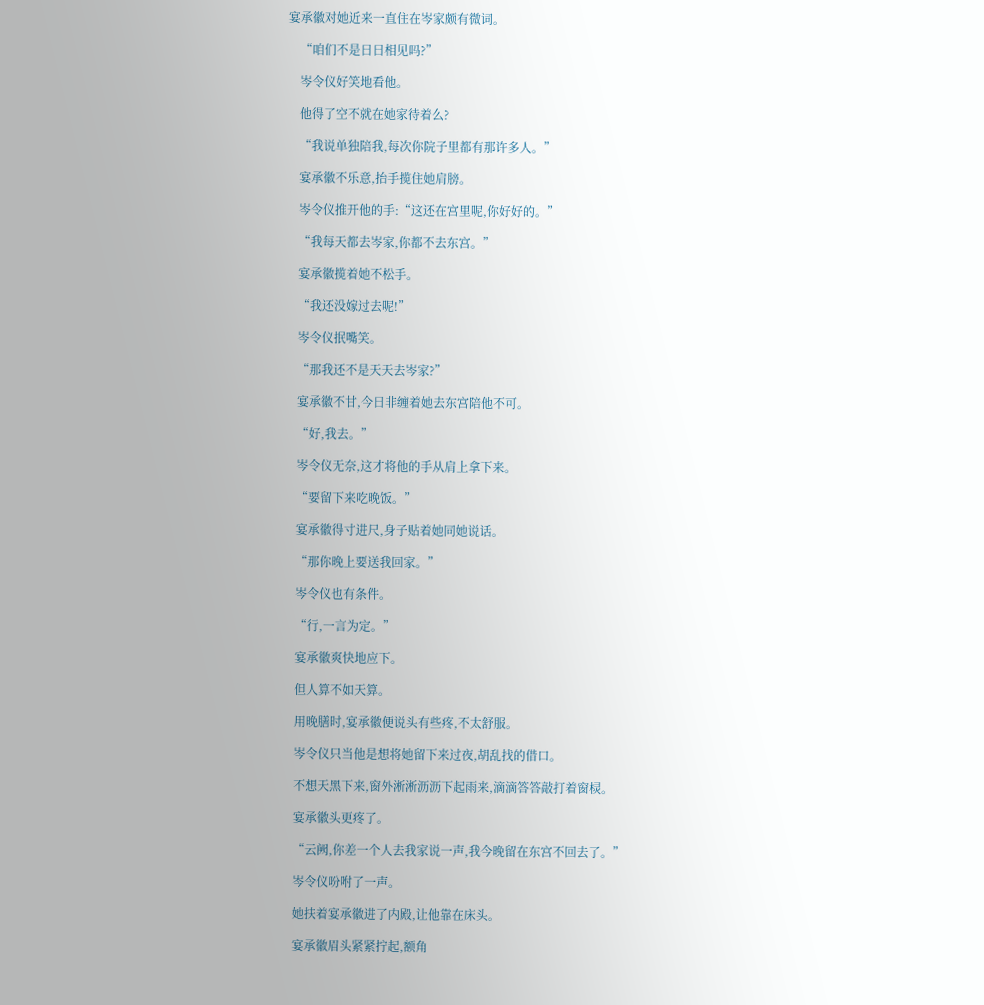宴承徽对她近来一直住在岑家颇有微词。

    “咱们不是日日相见吗?”

    岑令仪好笑地看他。

    他得了空不就在她家待着么?

    “我说单独陪我,每次你院子里都有那许多人。”

    宴承徽不乐意,抬手揽住她肩膀。

    岑令仪推开他的手:“这还在宫里呢,你好好的。”

    “我每天都去岑家,你都不去东宫。”

    宴承徽揽着她不松手。

    “我还没嫁过去呢!”

    岑令仪抿嘴笑。

    “那我还不是天天去岑家?”

    宴承徽不甘,今日非缠着她去东宫陪他不可。

    “好,我去。”

    岑令仪无奈,这才将他的手从肩上拿下来。

    “要留下来吃晚饭。”

    宴承徽得寸进尺,身子贴着她同她说话。

    “那你晚上要送我回家。”

    岑令仪也有条件。

    “行,一言为定。”

    宴承徽爽快地应下。

    但人算不如天算。

    用晚膳时,宴承徽便说头有些疼,不太舒服。

    岑令仪只当他是想将她留下来过夜,胡乱找的借口。

    不想天黑下来,窗外淅淅沥沥下起雨来,滴滴答答敲打着窗棂。

    宴承徽头更疼了。

    “云阙,你差一个人去我家说一声,我今晚留在东宫不回去了。”

    岑令仪吩咐了一声。

    她扶着宴承徽进了内殿,让他靠在床头。

    宴承徽眉头紧紧拧起,额角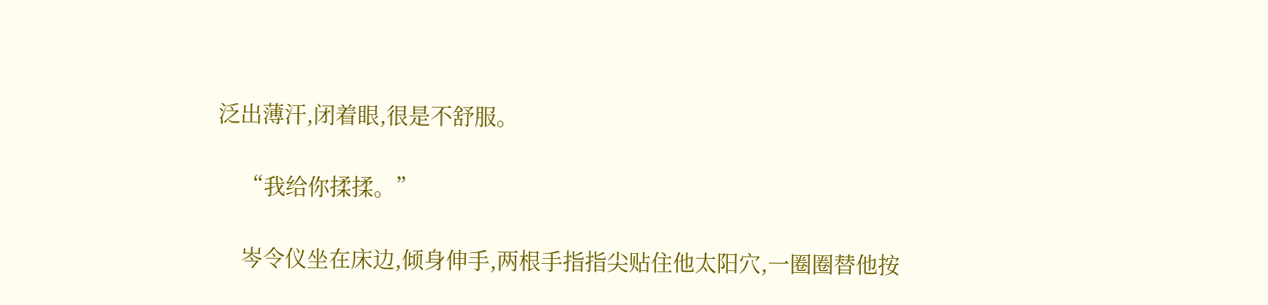泛出薄汗,闭着眼,很是不舒服。

    “我给你揉揉。”

    岑令仪坐在床边,倾身伸手,两根手指指尖贴住他太阳穴,一圈圈替他按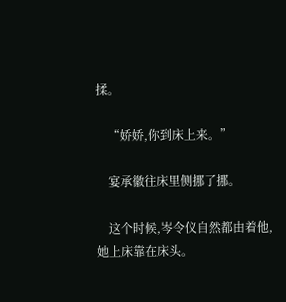揉。

    “娇娇,你到床上来。”

    宴承徽往床里侧挪了挪。

    这个时候,岑令仪自然都由着他,她上床靠在床头。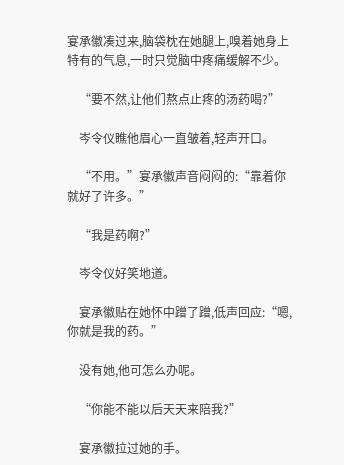宴承徽凑过来,脑袋枕在她腿上,嗅着她身上特有的气息,一时只觉脑中疼痛缓解不少。

    “要不然,让他们熬点止疼的汤药喝?”

    岑令仪瞧他眉心一直皱着,轻声开口。

    “不用。”宴承徽声音闷闷的:“靠着你就好了许多。”

    “我是药啊?”

    岑令仪好笑地道。

    宴承徽贴在她怀中蹭了蹭,低声回应:“嗯,你就是我的药。”

    没有她,他可怎么办呢。

    “你能不能以后天天来陪我?”

    宴承徽拉过她的手。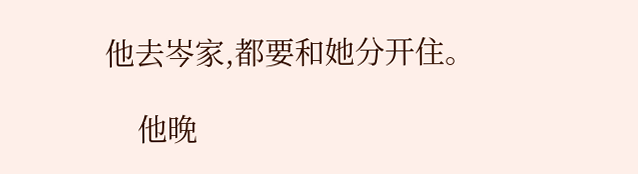他去岑家,都要和她分开住。

    他晚